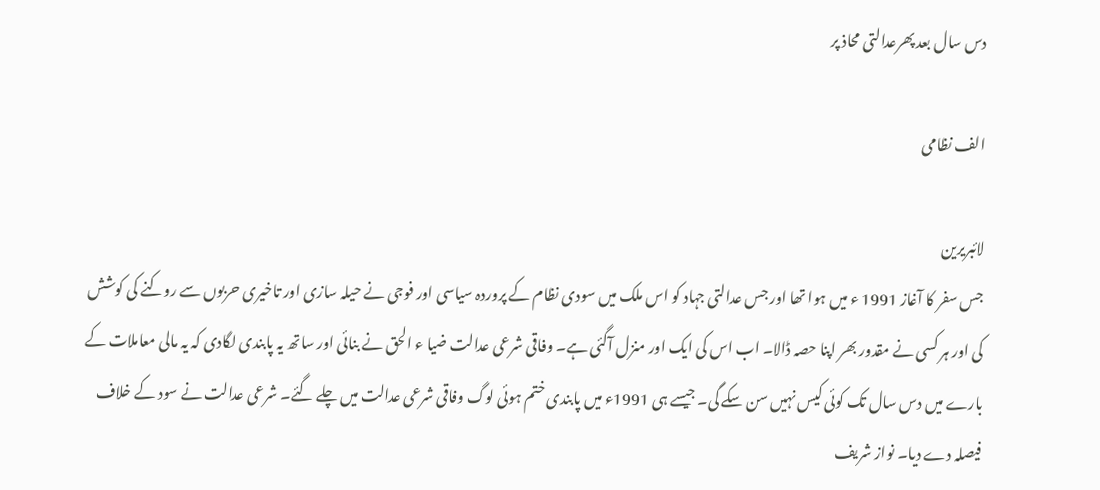دس سال بعد پھرعدالتی محاذ پر

الف نظامی

لائبریرین
جس سفر کا آغاز 1991 ء میں ہوا تھا اور جس عدالتی جہاد کو اس ملک میں سودی نظام کے پروردہ سیاسی اور فوجی نے حیلہ سازی اور تاخیری حربوں سے روکنے کی کوشش کی اور ہر کسی نے مقدور بھر اپنا حصہ ڈالا۔ اب اس کی ایک اور منزل آگئی ہے۔ وفاقی شرعی عدالت ضیا ء الحق نے بنائی اور ساتھ یہ پابندی لگادی کہ یہ مالی معاملات کے بارے میں دس سال تک کوئی کیس نہیں سن سکے گی۔ جیسے ہی 1991ء میں پابندی ختم ہوئی لوگ وفاقی شرعی عدالت میں چلے گئے۔ شرعی عدالت نے سود کے خلاف فیصلہ دے دیا۔ نواز شریف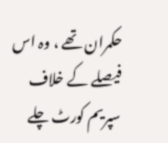حکمران تھے ، وہ اس فیصلے کے خلاف سپریم کورٹ چلے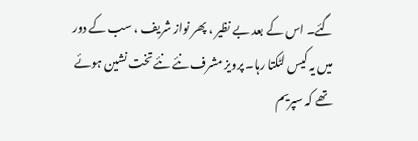گئے۔ اس کے بعد بے نظیر ، پھر نواز شریف ، سب کے دور میں یہ کیس لٹکتا رہا۔ پرویز مشرف نئے نئے تخت نشین ہوئے تھے کہ سپریم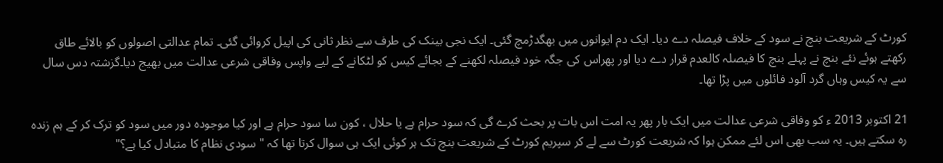کورٹ کے شریعت بنچ نے سود کے خلاف فیصلہ دے دیا۔ ایک دم ایوانوں میں بھگدڑمچ گئی۔ ایک نجی بینک کی طرف سے نظر ثانی کی اپیل کروائی گئی۔ تمام عدالتی اصولوں کو بالائے طاق رکھتے ہوئے نئے بنچ نے پہلے بنچ کا فیصلہ کالعدم قرار دے دیا اور پھراس کی جگہ خود فیصلہ لکھنے کے بجائے کیس کو لٹکانے کے لیے واپس وفاقی شرعی عدالت میں بھیج دیا۔گزشتہ دس سال سے یہ کیس وہاں گرد آلود فائلوں میں پڑا تھا۔

21 اکتوبر 2013 ء کو وفاقی شرعی عدالت میں ایک بار پھر یہ امت اس بات پر بحث کرے گی کہ سود حرام ہے یا حلال ، کون سا سود حرام ہے اور کیا موجودہ دور میں سود کو ترک کر کے ہم زندہ رہ سکتے ہیں۔ یہ سب بھی اس لئے ممکن ہوا کہ شریعت کورٹ سے لے کر سپریم کورٹ کے شریعت بنچ تک ہر کوئی ایک ہی سوال کرتا تھا کہ "سودی نظام کا متبادل کیا ہے؟"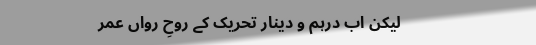لیکن اب درہم و دینار تحریک کے روحِ رواں عمر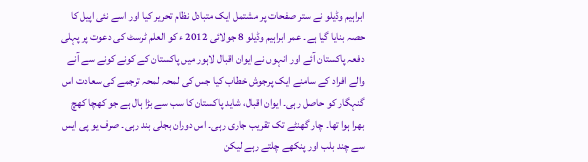ابراہیم وڈیلو نے ستر صفحات پر مشتمل ایک متبادل نظام تحریر کیا اور اسے نئی اپیل کا حصہ بنایا گیا ہے۔ عمر ابراہیم وڈیلو 8 جولائی 2012 ء کو العلم ٹرسٹ کی دعوت پر پہلی دفعہ پاکستان آئے اور انہوں نے ایوان اقبال لاہور میں پاکستان کے کونے کونے سے آنے والے افراد کے سامنے ایک پرجوش خطاب کیا جس کی لمحہ لمحہ ترجمے کی سعادت اس گنہگار کو حاصل رہی۔ ایوان اقبال، شاید پاکستان کا سب سے بڑا ہال ہے جو کھچا کھچ بھرا ہوا تھا۔ چار گھنٹے تک تقریب جاری رہی۔ اس دوران بجلی بند رہی۔ صرف یو پی ایس سے چند بلب اور پنکھے چلتے رہے لیکن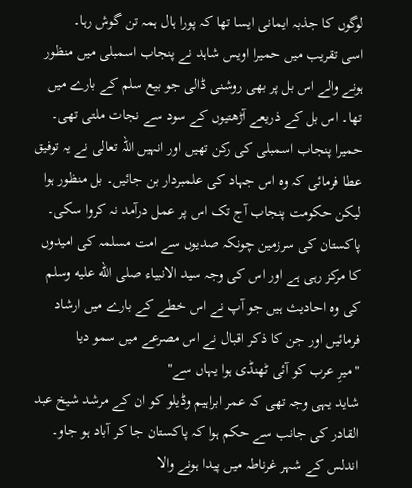لوگوں کا جذبہ ایمانی ایسا تھا کہ پورا ہال ہمہ تن گوش رہا۔
اسی تقریب میں حمیرا اویس شاہد نے پنجاب اسمبلی میں منظور ہونے والے اس بل پر بھی روشنی ڈالی جو بیع سلم کے بارے میں تھا۔ اس بل کے ذریعے آڑھتیوں کے سود سے نجات ملتی تھی۔ حمیرا پنجاب اسمبلی کی رکن تھیں اور انہیں اللہ تعالی نے یہ توفیق عطا فرمائی کہ وہ اس جہاد کی علمبردار بن جائیں۔ بل منظور ہوا لیکن حکومت پنجاب آج تک اس پر عمل درآمد نہ کروا سکی۔
پاکستان کی سرزمین چونکہ صدیوں سے امت مسلمہ کی امیدوں کا مرکز رہی ہے اور اس کی وجہ سید الانبیاء صلى الله عليه وسلم کی وہ احادیث ہیں جو آپ نے اس خطے کے بارے میں ارشاد فرمائیں اور جن کا ذکر اقبال نے اس مصرعے میں سمو دیا
"میرِ عرب کو آئی ٹھنڈی ہوا یہاں سے"
شاید یہی وجہ تھی کہ عمر ابراہیم وڈیلو کو ان کے مرشد شیخ عبد القادر کی جانب سے حکم ہوا کہ پاکستان جا کر آباد ہو جاو۔ اندلس کے شہر غرناطہ میں پیدا ہونے والا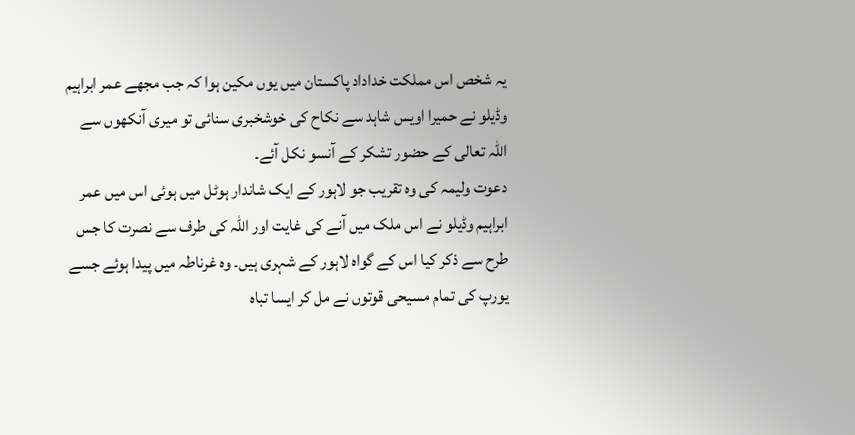یہ شخص اس مملکت خداداد پاکستان میں یوں مکین ہوا کہ جب مجھے عمر ابراہیم وڈیلو نے حمیرا اویس شاہد سے نکاح کی خوشخبری سنائی تو میری آنکھوں سے اللہ تعالی کے حضور تشکر کے آنسو نکل آئے۔
دعوت ولیمہ کی وہ تقریب جو لاہور کے ایک شاندار ہوٹل میں ہوئی اس میں عمر ابراہیم وڈیلو نے اس ملک میں آنے کی غایت اور اللہ کی طرف سے نصرت کا جس طرح سے ذکر کیا اس کے گواہ لاہور کے شہری ہیں۔ وہ غرناطہ میں پیدا ہوئے جسے یورپ کی تمام مسیحی قوتوں نے مل کر ایسا تباہ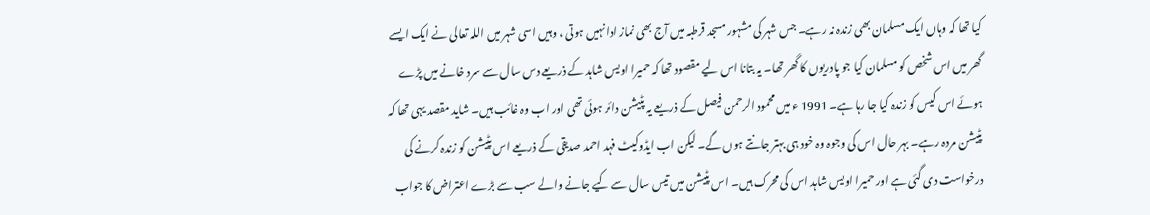کیا تھا کہ وہاں ایک مسلمان بھی زندہ نہ رہے۔ جس شہر کی مشہور مسجد قرطبہ میں آج بھی نماز ادا نہیں ہوتی ، وہیں اسی شہر میں اللہ تعالی نے ایک ایسے گھر میں اس شخص کو مسلمان کیا جو پادریوں کا گھر تھا۔ یہ بتانا اس لیے مقصود تھا کہ حمیرا اویس شاہد کے ذریعے دس سال سے سرد خانے میں پڑے ہوئے اس کیس کو زندہ کیا جا رہا ہے۔ 1991 ء میں محمود الرحمن فیصل کے ذریعے یہ پٹیشن دائر ہوئی تھی اور اب وہ غائب ہیں۔ شاید مقصد یہی تھا کہ پٹیشن مردہ رہے۔ بہر حال اس کی وجوہ وہ خود ہی بہتر جانتے ہوں گے۔ لیکن اب ایڈوکیٹ فہد احمد صدیقی کے ذریعے اس پٹیشن کو زندہ کرنے کی درخواست دی گئی ہے اور حمیرا اویس شاہد اس کی محرک ہیں۔ اس پٹیشن میں تیس سال سے کیے جانے والے سب سے بڑے اعتراض کا جواب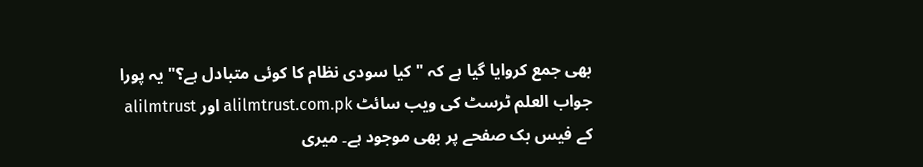بھی جمع کروایا گیا ہے کہ " کیا سودی نظام کا کوئی متبادل ہے؟" یہ پورا جواب العلم ٹرسٹ کی ویب سائٹ alilmtrust.com.pk اور alilmtrust کے فیس بک صفحے پر بھی موجود ہے۔ میری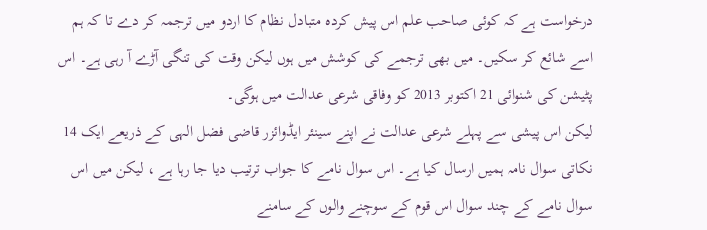درخواست ہے کہ کوئی صاحب علم اس پیش کردہ متبادل نظام کا اردو میں ترجمہ کر دے تا کہ ہم اسے شائع کر سکیں۔ میں بھی ترجمے کی کوشش میں ہوں لیکن وقت کی تنگی آڑے آ رہی ہے۔ اس پٹیشن کی شنوائی 21 اکتوبر 2013 کو وفاقی شرعی عدالت میں ہوگی۔
لیکن اس پیشی سے پہلے شرعی عدالت نے اپنے سینئر ایڈوائزر قاضی فضل الہی کے ذریعے ایک 14 نکاتی سوال نامہ ہمیں ارسال کیا ہے۔ اس سوال نامے کا جواب ترتیب دیا جا رہا ہے ، لیکن میں اس سوال نامے کے چند سوال اس قوم کے سوچنے والوں کے سامنے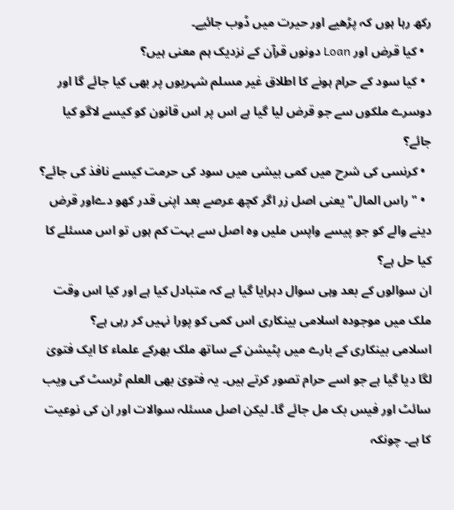رکھ رہا ہوں کہ پڑھیے اور حیرت میں ڈوب جائیے۔
  • کیا قرض اور Loan دونوں قرآن کے نزدیک ہم معنی ہیں؟
  • کیا سود کے حرام ہونے کا اطلاق غیر مسلم شہریوں پر بھی کیا جائے گا اور دوسرے ملکوں سے جو قرض لیا گیا ہے اس پر اس قانون کو کیسے لاگو کیا جائے؟
  • کرنسی کی شرح میں کمی بیشی میں سود کی حرمت کیسے نافذ کی جائے؟
  • "راس المال" یعنی اصل زر اگر کچھ عرصے بعد اپنی قدر کھو دےاور قرض دینے والے کو جو پیسے واپس ملیں وہ اصل سے بہت کم ہوں تو اس مسئلے کا کیا حل ہے؟
ان سوالوں کے بعد وہی سوال دہرایا گیا ہے کہ متبادل کیا ہے اور کیا اس وقت ملک میں موجودہ اسلامی بینکاری اس کمی کو پورا نہیں کر رہی ہے؟
اسلامی بینکاری کے بارے میں پٹیشن کے ساتھ ملک بھرکے علماء کا ایک فتویٰ لگا دیا گیا ہے جو اسے حرام تصور کرتے ہیں۔ یہ فتویٰ بھی العلم ٹرسٹ کی ویب سائٹ اور فیس بک مل جائے گا۔ لیکن اصل مسئلہ سوالات اور ان کی نوعیت کا ہے۔ چونکہ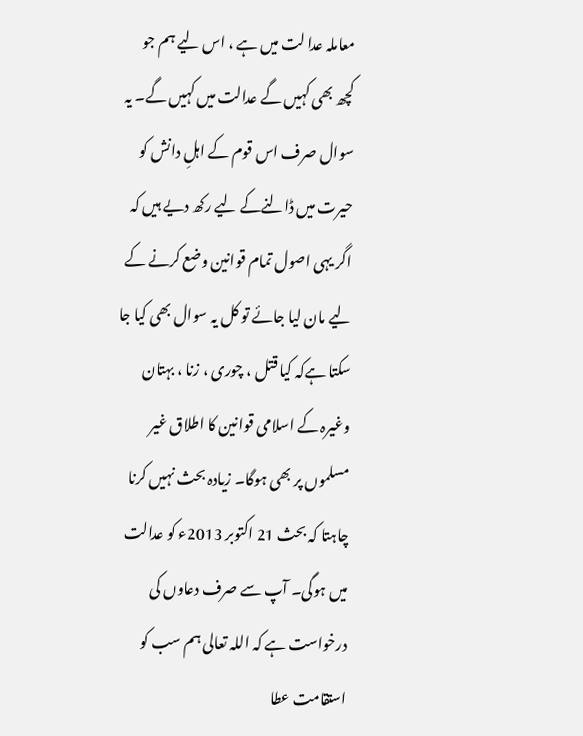معاملہ عدا لت میں ہے ، اس لیے ہم جو کچھ بھی کہیں گے عدالت میں کہیں گے۔ یہ سوال صرف اس قوم کے اہلِ دانش کو حیرت میں ڈالنےکے لیے رکھ دیے ہیں کہ اگر یہی اصول تمام قوانین وضع کرنے کے لیے مان لیا جائے تو کل یہ سوال بھی کیا جا سکتا ہےکہ کیا قتل ، چوری ، زنا ، بہتان وغیرہ کے اسلامی قوانین کا اطلاق غیر مسلموں پر بھی ہوگا۔ زیادہ بحث نہیں کرنا چاہتا کہ بحث 21 اکتوبر 2013ء کو عدالت میں ہوگی۔ آپ سے صرف دعاوں کی درخواست ہے کہ اللہ تعالی ہم سب کو استقامت عطا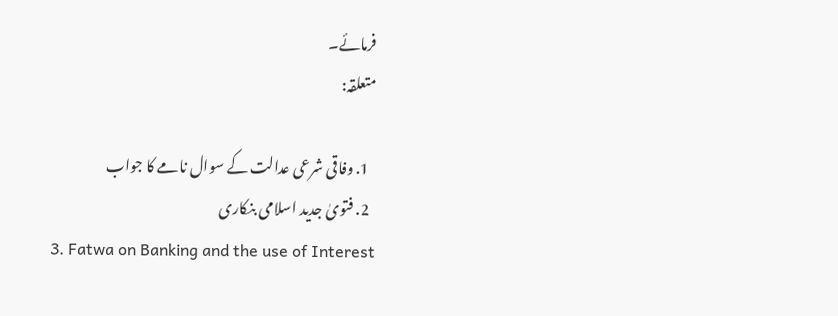فرمائے۔
متعلقہ:

  1. وفاقی شرعی عدالت کے سوال نامے کا جواب
  2. فتویٰ جدید اسلامی بنکاری
  3. Fatwa on Banking and the use of Interest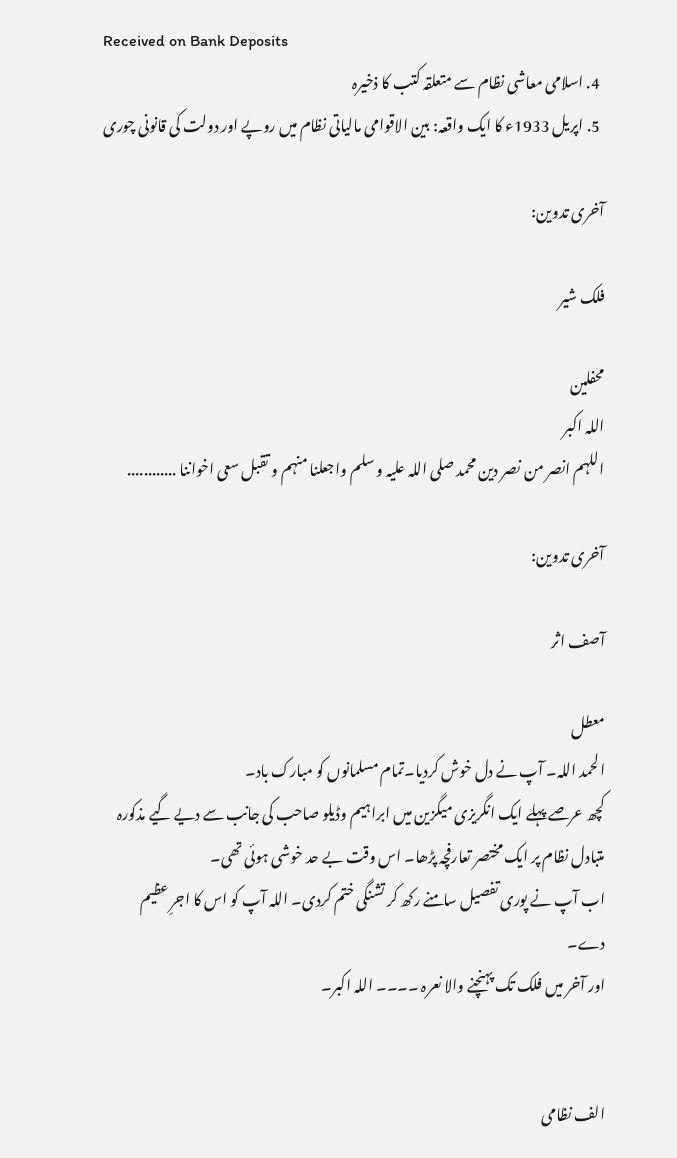Received on Bank Deposits
  4. اسلامی معاشی نظام سے متعلقہ کتب کا ذخیرہ
  5. اپریل 1933ء کا ایک واقعہ: بین الاقوامی مالیاتی نظام میں روپے اور دولت کی قانونی چوری

آخری تدوین:

فلک شیر

محفلین
اللہ اکبر
اللہم انصر من نصر دین محمد صلی اللہ علیہ و سلم واجعلنا منہم و تقبل سعی اخواننا ............

آخری تدوین:

آصف اثر

معطل
الحمد اللہ۔ آپ نے دل خوش کردیا۔تمام مسلمانوں کو مبارک باد۔
کچھ عرصے پہلے ایک انگریزی میگزین میں ابراہیم وڈیلو صاحب کی جانب سے دیے گیے مذکورہ متبادل نظام پر ایک مختصر تعارفچہ پڑھا۔ اس وقت بے حد خوشی ہوئی تھی۔
اب آپ نے پوری تفصیل سامنے رکھ کر تشنگی ختم کردی۔ اللہ آپ کو اس کا اجرِ عظیم دے۔
اور آخر میں فلک تک پہنچنے والا نعرہ ۔۔۔۔ اللہ اکبر۔


الف نظامی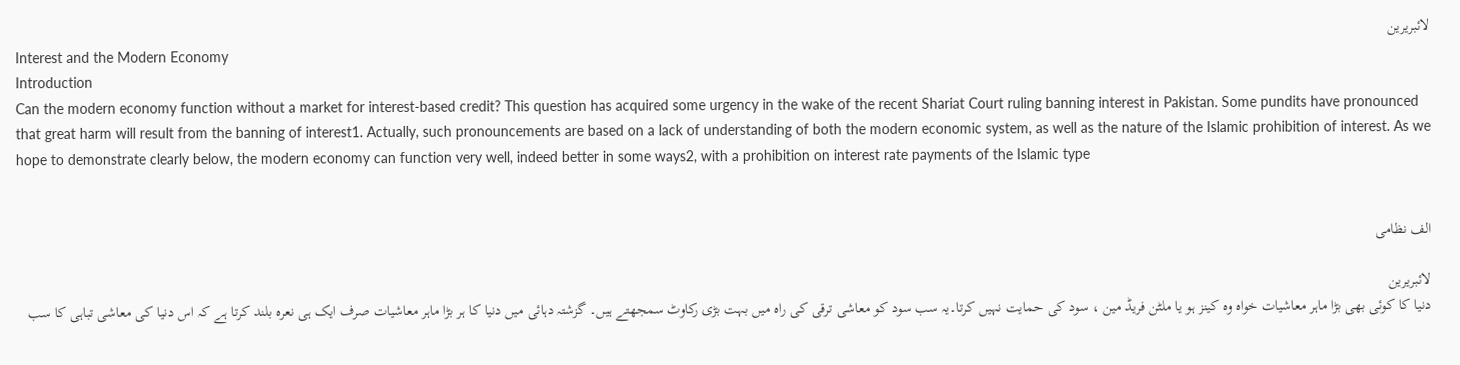لائبریرین
Interest and the Modern Economy
Introduction
Can the modern economy function without a market for interest-based credit? This question has acquired some urgency in the wake of the recent Shariat Court ruling banning interest in Pakistan. Some pundits have pronounced that great harm will result from the banning of interest1. Actually, such pronouncements are based on a lack of understanding of both the modern economic system, as well as the nature of the Islamic prohibition of interest. As we hope to demonstrate clearly below, the modern economy can function very well, indeed better in some ways2, with a prohibition on interest rate payments of the Islamic type


الف نظامی

لائبریرین
دنیا کا کوئی بھی بڑا ماہر معاشیات خواہ وہ کینز ہو یا ملٹن فریڈ مین ، سود کی حمایت نہیں کرتا۔یہ سب سود کو معاشی ترقی کی راہ میں بہت بڑی رکاوٹ سمجھتے ہیں۔ گزشتہ دہائی میں دنیا کا ہر بڑا ماہر معاشیات صرف ایک ہی نعرہ بلند کرتا ہے کہ اس دنیا کی معاشی تباہی کا سب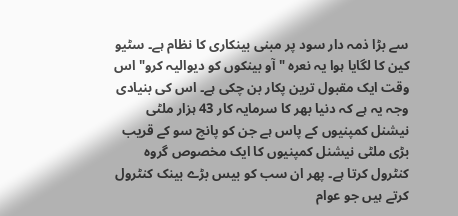سے بڑا ذمہ دار سود پر مبنی بینکاری کا نظام ہے۔ سٹیو کین کا لگایا ہوا یہ نعرہ " آو بینکوں کو دیوالیہ کرو" اس وقت ایک مقبول ترین پکار بن چکی ہے۔ اس کی بنیادی وجہ یہ ہے کہ دنیا بھر کا سرمایہ کار 43 ہزار ملٹی نیشنل کمپنیوں کے پاس ہے جن کو پانچ سو کے قریب بڑی ملٹی نیشنل کمپنیوں کا ایک مخصوص گروہ کنٹرول کرتا ہے۔ پھر ان سب کو بیس بڑے بینک کنٹرول کرتے ہیں جو عوام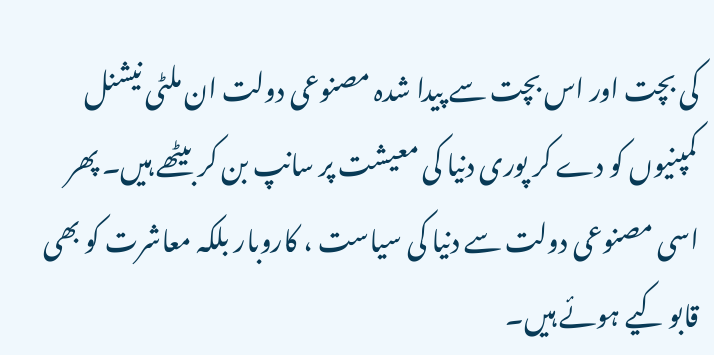کی بچت اور اس بچت سے پیدا شدہ مصنوعی دولت ان ملٹی نیشنل کمپنیوں کو دے کر پوری دنیا کی معیشت پر سانپ بن کر بیٹھے ہیں۔ پھر اسی مصنوعی دولت سے دنیا کی سیاست ، کاروبار بلکہ معاشرت کو بھی قابو کیے ہوئے ہیں۔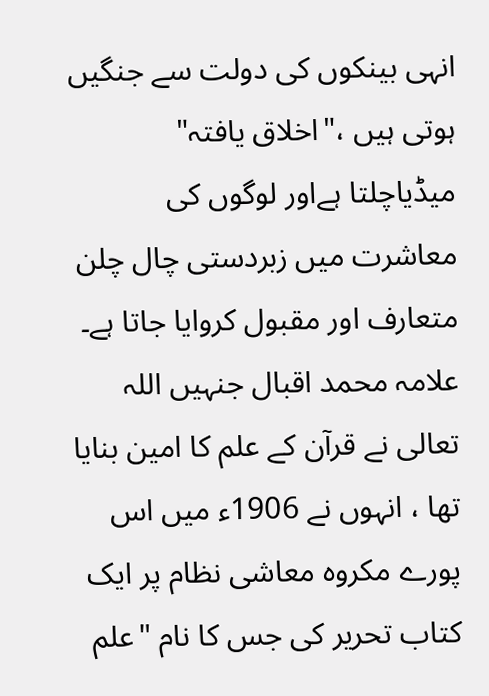انہی بینکوں کی دولت سے جنگیں ہوتی ہیں ،"اخلاق یافتہ" میڈیاچلتا ہےاور لوگوں کی معاشرت میں زبردستی چال چلن متعارف اور مقبول کروایا جاتا ہے۔
علامہ محمد اقبال جنہیں اللہ تعالی نے قرآن کے علم کا امین بنایا تھا ، انہوں نے 1906ء میں اس پورے مکروہ معاشی نظام پر ایک کتاب تحریر کی جس کا نام "علم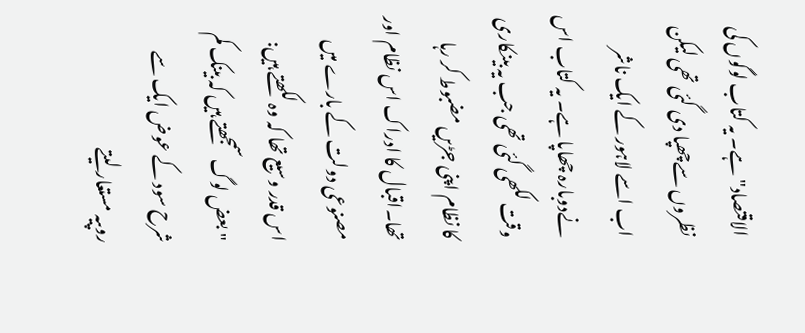الاقتصاد" ہے۔ یہ کتاب لوگوں کی نظروں سےچھپا دی گئی تھی لیکن اب اسے لاہور کے ایک ناشر نےدوبارہ چھاپا ہے۔ یہ کتاب اس وقت لکھی گئی تھی جب یہ بینکاری کا نظام اپنی جڑیں مضبوط کر رہا تھا۔اقبال کا ادراک اس نظام اور مصنوعی دولت کے بارے میں اس قدر وسیع تھا کہ وہ لکھتے ہیں:
"بعض لوگ سمجھتے ہیں کہ بینک کم شرح سود کے عوض ایک سے روپیہ مستعار لیتے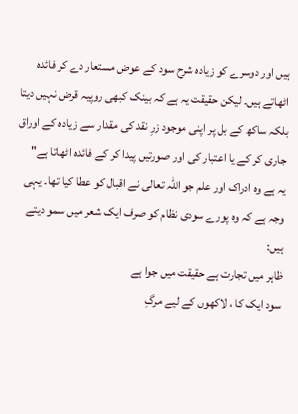ہیں اور دوسرے کو زیادہ شرح سود کے عوض مستعار دے کر فائدہ اٹھاتے ہیں۔ لیکن حقیقت یہ ہے کہ بینک کبھی روپیہ قرض نہیں دیتا بلکہ ساکھ کے بل پر اپنی موجود زرِ نقد کی مقدار سے زیادہ کے اوراق جاری کر کے یا اعتبار کی اور صورتیں پیدا کر کے فائدہ اٹھاتا ہے"
یہ ہے وہ ادراک اور علم جو اللہ تعالی نے اقبال کو عطا کیا تھا۔ یہی وجہ ہے کہ وہ پورے سودی نظام کو صرف ایک شعر میں سمو دیتے ہیں:
ظاہر میں تجارت ہے حقیقت میں جوا ہے
سود ایک کا ، لاکھوں کے لیے مرگِ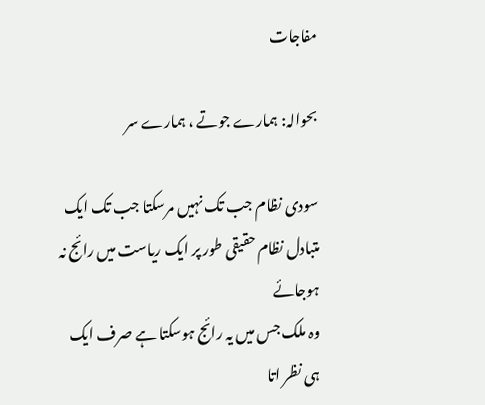مفاجات

بحوالہ: ہمارے جوتے ، ہمارے سر

سودی نظام جب تک نہیں مرسکتا جب تک ایک متبادل نظام حقیقی طور پر ایک ریاست میں رائج نہ ہوجائے
وہ ملک جس میں یہ رائج ہوسکتا ہے صرف ایک ہی نظر اتا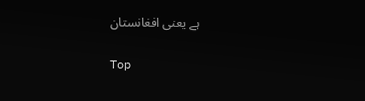ہے یعنی افغانستان

Top